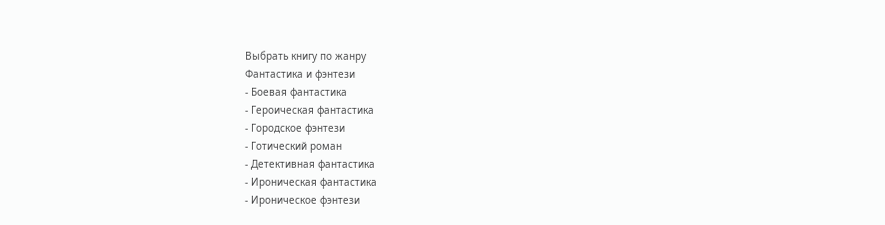Выбрать книгу по жанру
Фантастика и фэнтези
- Боевая фантастика
- Героическая фантастика
- Городское фэнтези
- Готический роман
- Детективная фантастика
- Ироническая фантастика
- Ироническое фэнтези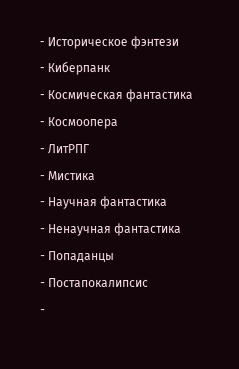- Историческое фэнтези
- Киберпанк
- Космическая фантастика
- Космоопера
- ЛитРПГ
- Мистика
- Научная фантастика
- Ненаучная фантастика
- Попаданцы
- Постапокалипсис
-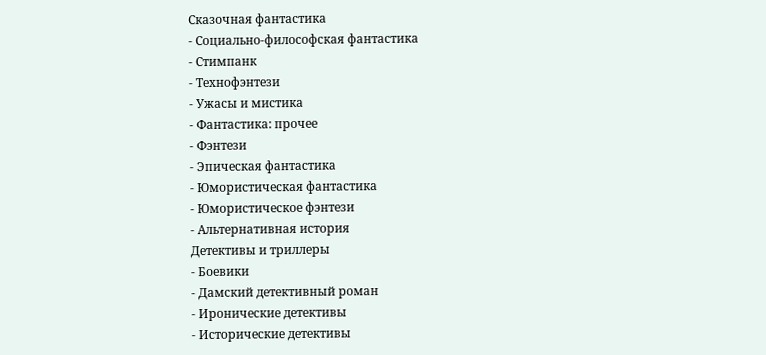Сказочная фантастика
- Социально-философская фантастика
- Стимпанк
- Технофэнтези
- Ужасы и мистика
- Фантастика: прочее
- Фэнтези
- Эпическая фантастика
- Юмористическая фантастика
- Юмористическое фэнтези
- Альтернативная история
Детективы и триллеры
- Боевики
- Дамский детективный роман
- Иронические детективы
- Исторические детективы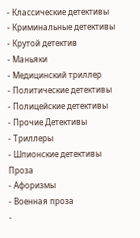- Классические детективы
- Криминальные детективы
- Крутой детектив
- Маньяки
- Медицинский триллер
- Политические детективы
- Полицейские детективы
- Прочие Детективы
- Триллеры
- Шпионские детективы
Проза
- Афоризмы
- Военная проза
-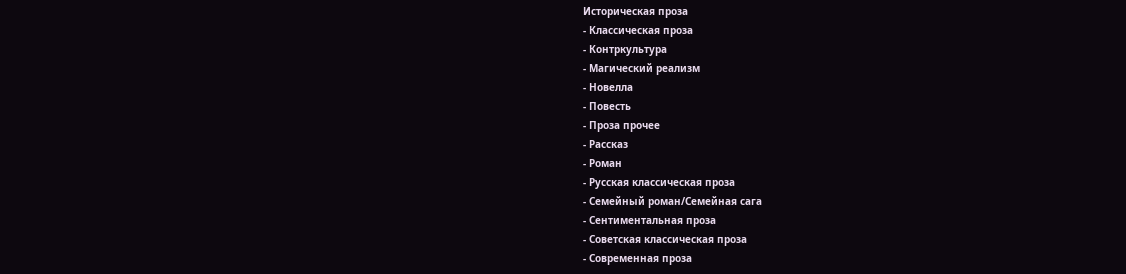Историческая проза
- Классическая проза
- Контркультура
- Магический реализм
- Новелла
- Повесть
- Проза прочее
- Рассказ
- Роман
- Русская классическая проза
- Семейный роман/Семейная сага
- Сентиментальная проза
- Советская классическая проза
- Современная проза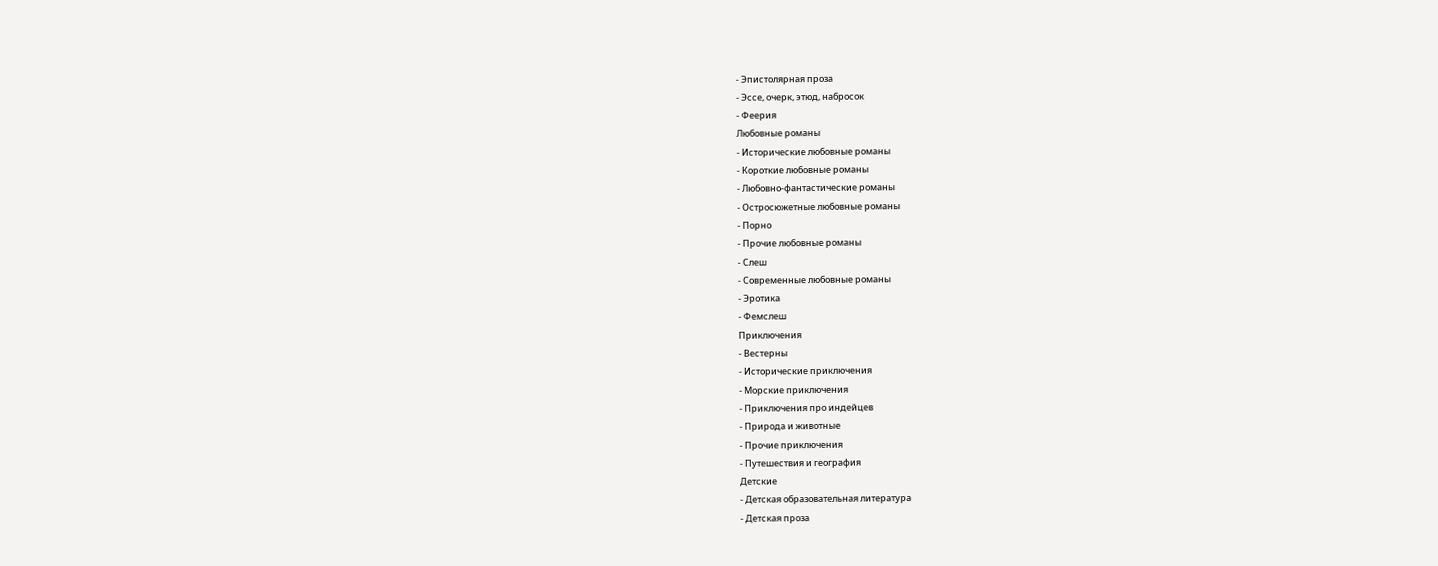- Эпистолярная проза
- Эссе, очерк, этюд, набросок
- Феерия
Любовные романы
- Исторические любовные романы
- Короткие любовные романы
- Любовно-фантастические романы
- Остросюжетные любовные романы
- Порно
- Прочие любовные романы
- Слеш
- Современные любовные романы
- Эротика
- Фемслеш
Приключения
- Вестерны
- Исторические приключения
- Морские приключения
- Приключения про индейцев
- Природа и животные
- Прочие приключения
- Путешествия и география
Детские
- Детская образовательная литература
- Детская проза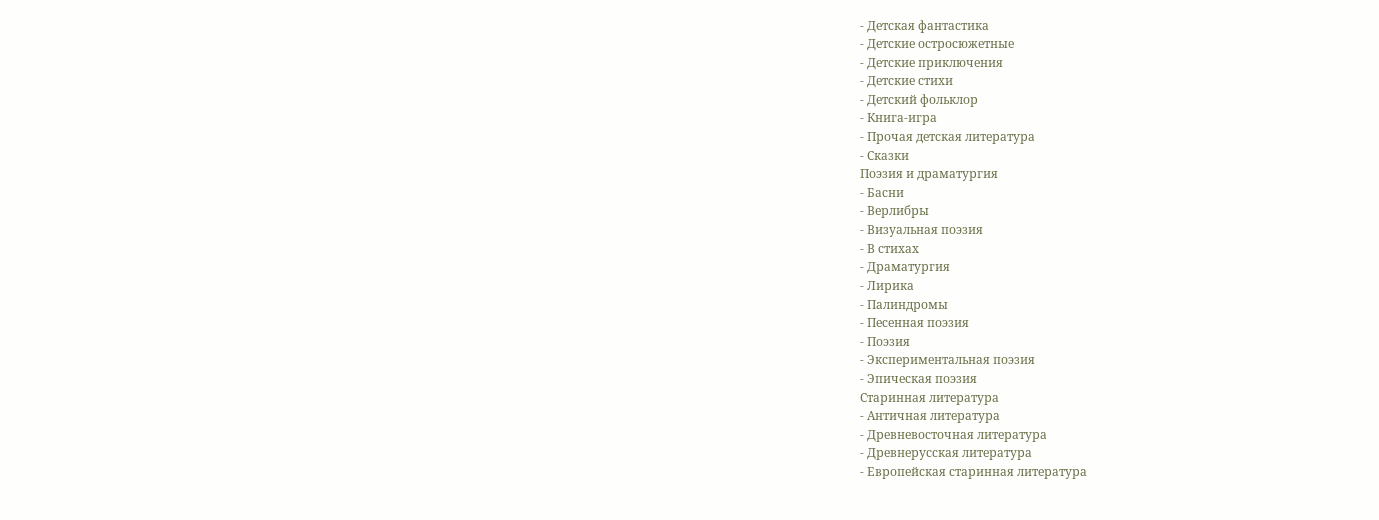- Детская фантастика
- Детские остросюжетные
- Детские приключения
- Детские стихи
- Детский фольклор
- Книга-игра
- Прочая детская литература
- Сказки
Поэзия и драматургия
- Басни
- Верлибры
- Визуальная поэзия
- В стихах
- Драматургия
- Лирика
- Палиндромы
- Песенная поэзия
- Поэзия
- Экспериментальная поэзия
- Эпическая поэзия
Старинная литература
- Античная литература
- Древневосточная литература
- Древнерусская литература
- Европейская старинная литература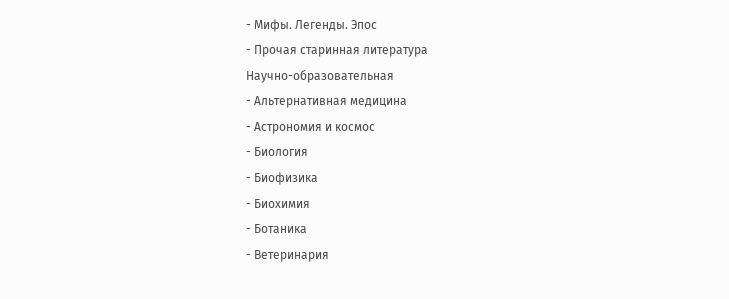- Мифы. Легенды. Эпос
- Прочая старинная литература
Научно-образовательная
- Альтернативная медицина
- Астрономия и космос
- Биология
- Биофизика
- Биохимия
- Ботаника
- Ветеринария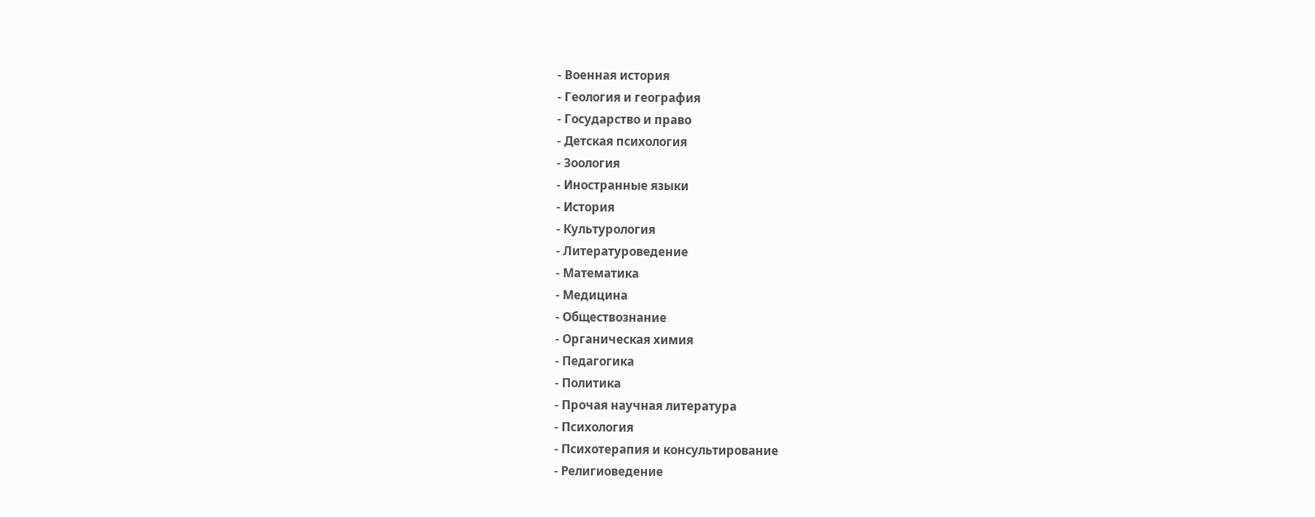- Военная история
- Геология и география
- Государство и право
- Детская психология
- Зоология
- Иностранные языки
- История
- Культурология
- Литературоведение
- Математика
- Медицина
- Обществознание
- Органическая химия
- Педагогика
- Политика
- Прочая научная литература
- Психология
- Психотерапия и консультирование
- Религиоведение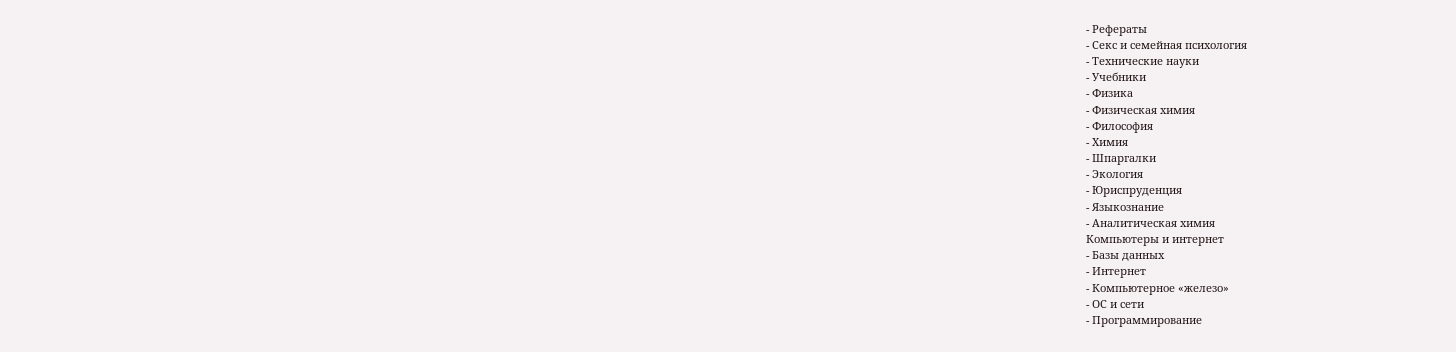- Рефераты
- Секс и семейная психология
- Технические науки
- Учебники
- Физика
- Физическая химия
- Философия
- Химия
- Шпаргалки
- Экология
- Юриспруденция
- Языкознание
- Аналитическая химия
Компьютеры и интернет
- Базы данных
- Интернет
- Компьютерное «железо»
- ОС и сети
- Программирование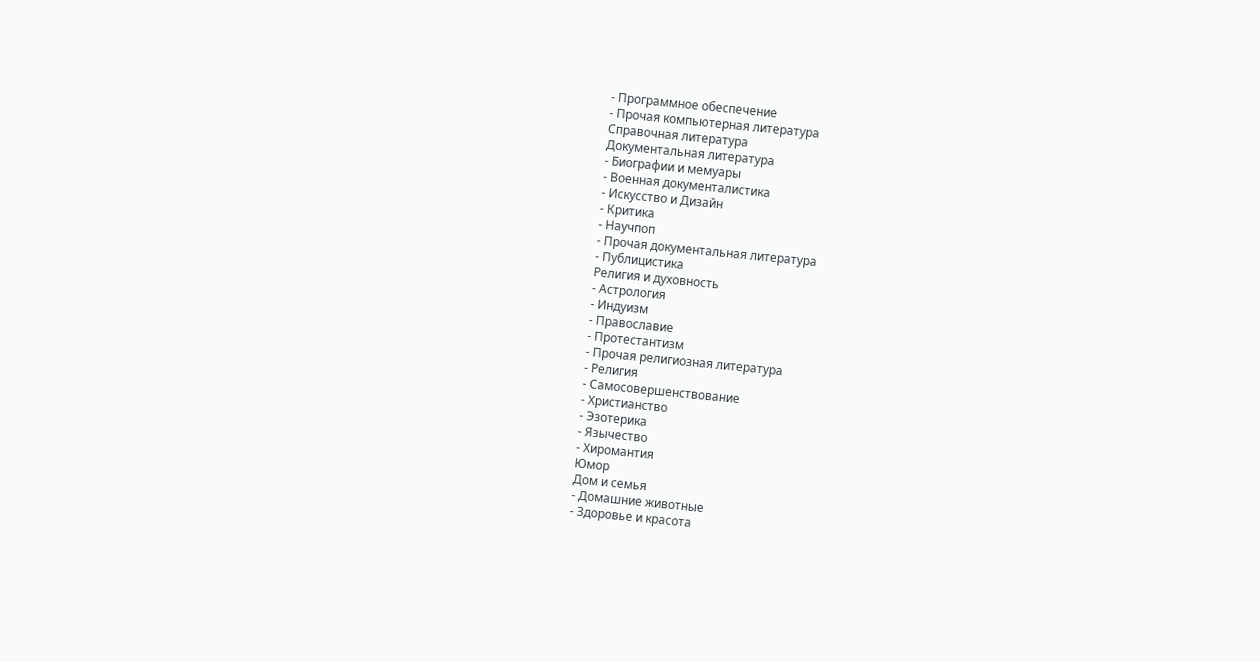- Программное обеспечение
- Прочая компьютерная литература
Справочная литература
Документальная литература
- Биографии и мемуары
- Военная документалистика
- Искусство и Дизайн
- Критика
- Научпоп
- Прочая документальная литература
- Публицистика
Религия и духовность
- Астрология
- Индуизм
- Православие
- Протестантизм
- Прочая религиозная литература
- Религия
- Самосовершенствование
- Христианство
- Эзотерика
- Язычество
- Хиромантия
Юмор
Дом и семья
- Домашние животные
- Здоровье и красота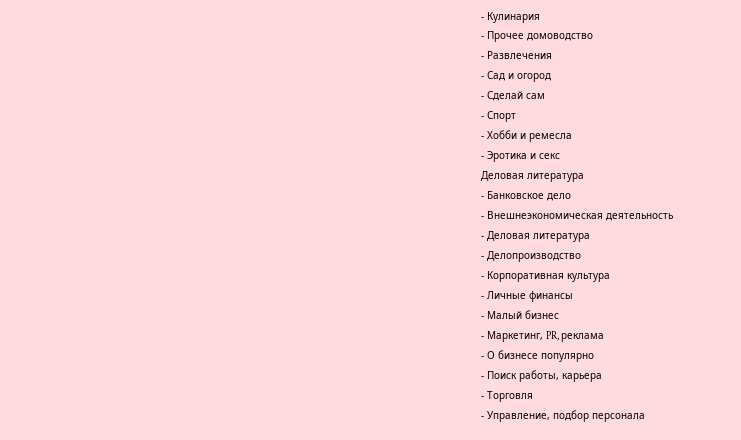- Кулинария
- Прочее домоводство
- Развлечения
- Сад и огород
- Сделай сам
- Спорт
- Хобби и ремесла
- Эротика и секс
Деловая литература
- Банковское дело
- Внешнеэкономическая деятельность
- Деловая литература
- Делопроизводство
- Корпоративная культура
- Личные финансы
- Малый бизнес
- Маркетинг, PR, реклама
- О бизнесе популярно
- Поиск работы, карьера
- Торговля
- Управление, подбор персонала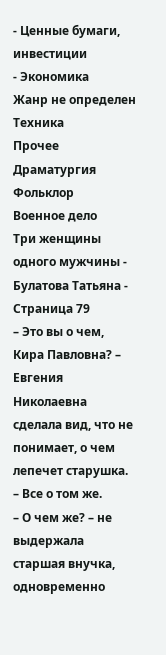- Ценные бумаги, инвестиции
- Экономика
Жанр не определен
Техника
Прочее
Драматургия
Фольклор
Военное дело
Три женщины одного мужчины - Булатова Татьяна - Страница 79
– Это вы о чем, Кира Павловна? – Евгения Николаевна сделала вид, что не понимает, о чем лепечет старушка.
– Все о том же.
– О чем же? – не выдержала старшая внучка, одновременно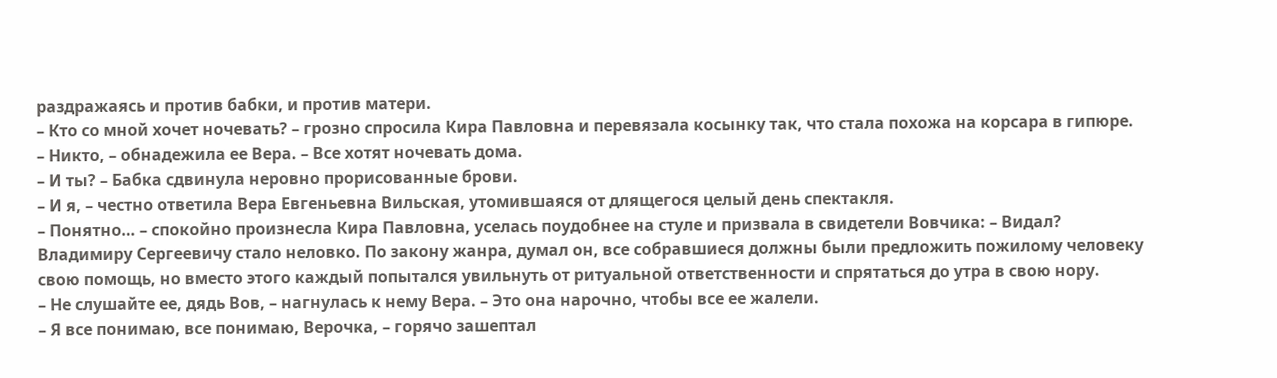раздражаясь и против бабки, и против матери.
– Кто со мной хочет ночевать? – грозно спросила Кира Павловна и перевязала косынку так, что стала похожа на корсара в гипюре.
– Никто, – обнадежила ее Вера. – Все хотят ночевать дома.
– И ты? – Бабка сдвинула неровно прорисованные брови.
– И я, – честно ответила Вера Евгеньевна Вильская, утомившаяся от длящегося целый день спектакля.
– Понятно… – спокойно произнесла Кира Павловна, уселась поудобнее на стуле и призвала в свидетели Вовчика: – Видал?
Владимиру Сергеевичу стало неловко. По закону жанра, думал он, все собравшиеся должны были предложить пожилому человеку свою помощь, но вместо этого каждый попытался увильнуть от ритуальной ответственности и спрятаться до утра в свою нору.
– Не слушайте ее, дядь Вов, – нагнулась к нему Вера. – Это она нарочно, чтобы все ее жалели.
– Я все понимаю, все понимаю, Верочка, – горячо зашептал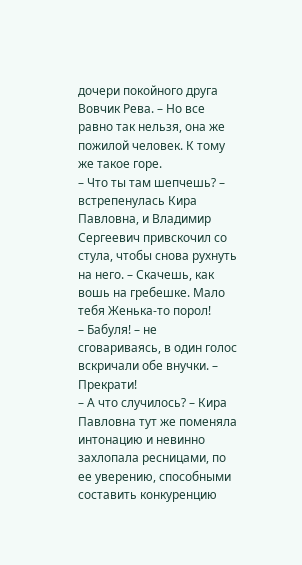дочери покойного друга Вовчик Рева. – Но все равно так нельзя, она же пожилой человек. К тому же такое горе.
– Что ты там шепчешь? – встрепенулась Кира Павловна, и Владимир Сергеевич привскочил со стула, чтобы снова рухнуть на него. – Скачешь, как вошь на гребешке. Мало тебя Женька-то порол!
– Бабуля! – не сговариваясь, в один голос вскричали обе внучки. – Прекрати!
– А что случилось? – Кира Павловна тут же поменяла интонацию и невинно захлопала ресницами, по ее уверению, способными составить конкуренцию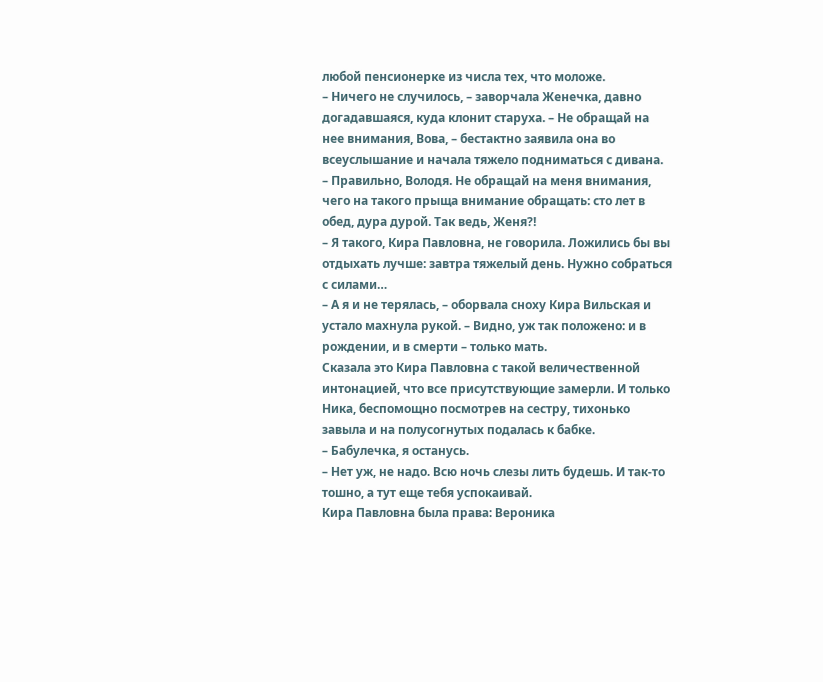любой пенсионерке из числа тех, что моложе.
– Ничего не случилось, – заворчала Женечка, давно догадавшаяся, куда клонит старуха. – Не обращай на нее внимания, Вова, – бестактно заявила она во всеуслышание и начала тяжело подниматься с дивана.
– Правильно, Володя. Не обращай на меня внимания, чего на такого прыща внимание обращать: сто лет в обед, дура дурой. Так ведь, Женя?!
– Я такого, Кира Павловна, не говорила. Ложились бы вы отдыхать лучше: завтра тяжелый день. Нужно собраться с силами…
– А я и не терялась, – оборвала сноху Кира Вильская и устало махнула рукой. – Видно, уж так положено: и в рождении, и в смерти – только мать.
Сказала это Кира Павловна с такой величественной интонацией, что все присутствующие замерли. И только Ника, беспомощно посмотрев на сестру, тихонько завыла и на полусогнутых подалась к бабке.
– Бабулечка, я останусь.
– Нет уж, не надо. Всю ночь слезы лить будешь. И так-то тошно, а тут еще тебя успокаивай.
Кира Павловна была права: Вероника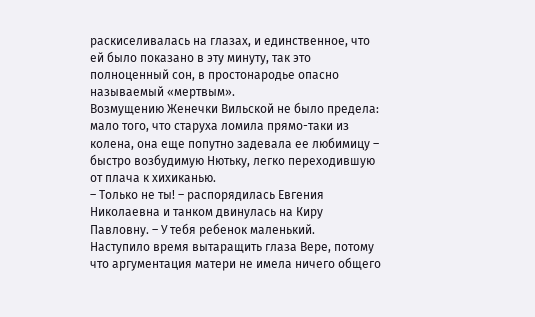раскиселивалась на глазах, и единственное, что ей было показано в эту минуту, так это полноценный сон, в простонародье опасно называемый «мертвым».
Возмущению Женечки Вильской не было предела: мало того, что старуха ломила прямо-таки из колена, она еще попутно задевала ее любимицу – быстро возбудимую Нютьку, легко переходившую от плача к хихиканью.
– Только не ты! – распорядилась Евгения Николаевна и танком двинулась на Киру Павловну. – У тебя ребенок маленький.
Наступило время вытаращить глаза Вере, потому что аргументация матери не имела ничего общего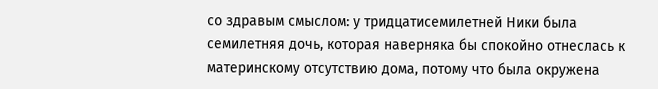со здравым смыслом: у тридцатисемилетней Ники была семилетняя дочь, которая наверняка бы спокойно отнеслась к материнскому отсутствию дома, потому что была окружена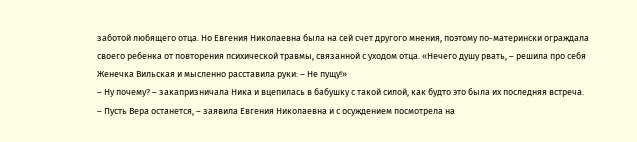заботой любящего отца. Но Евгения Николаевна была на сей счет другого мнения, поэтому по-матерински ограждала своего ребенка от повторения психической травмы, связанной с уходом отца. «Нечего душу рвать, – решила про себя Женечка Вильская и мысленно расставила руки: – Не пущу!»
– Ну почему? – закапризничала Ника и вцепилась в бабушку с такой силой, как будто это была их последняя встреча.
– Пусть Вера останется, – заявила Евгения Николаевна и с осуждением посмотрела на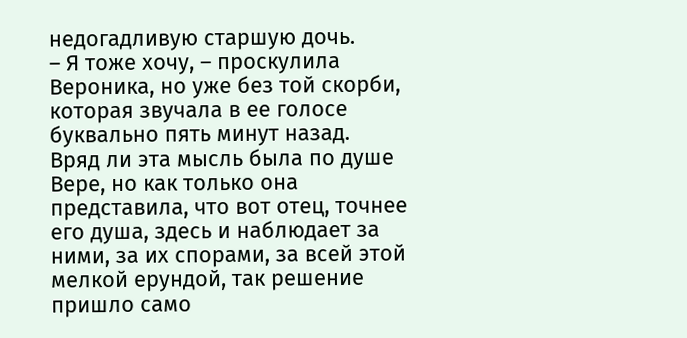недогадливую старшую дочь.
– Я тоже хочу, – проскулила Вероника, но уже без той скорби, которая звучала в ее голосе буквально пять минут назад.
Вряд ли эта мысль была по душе Вере, но как только она представила, что вот отец, точнее его душа, здесь и наблюдает за ними, за их спорами, за всей этой мелкой ерундой, так решение пришло само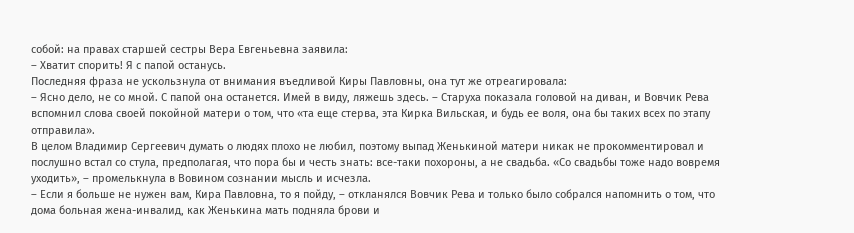собой: на правах старшей сестры Вера Евгеньевна заявила:
– Хватит спорить! Я с папой останусь.
Последняя фраза не ускользнула от внимания въедливой Киры Павловны, она тут же отреагировала:
– Ясно дело, не со мной. С папой она останется. Имей в виду, ляжешь здесь. – Старуха показала головой на диван, и Вовчик Рева вспомнил слова своей покойной матери о том, что «та еще стерва, эта Кирка Вильская, и будь ее воля, она бы таких всех по этапу отправила».
В целом Владимир Сергеевич думать о людях плохо не любил, поэтому выпад Женькиной матери никак не прокомментировал и послушно встал со стула, предполагая, что пора бы и честь знать: все-таки похороны, а не свадьба. «Со свадьбы тоже надо вовремя уходить», – промелькнула в Вовином сознании мысль и исчезла.
– Если я больше не нужен вам, Кира Павловна, то я пойду, – откланялся Вовчик Рева и только было собрался напомнить о том, что дома больная жена-инвалид, как Женькина мать подняла брови и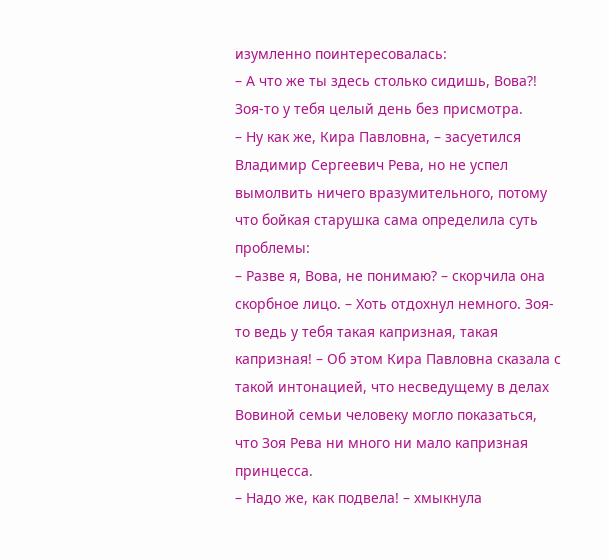изумленно поинтересовалась:
– А что же ты здесь столько сидишь, Вова?! Зоя-то у тебя целый день без присмотра.
– Ну как же, Кира Павловна, – засуетился Владимир Сергеевич Рева, но не успел вымолвить ничего вразумительного, потому что бойкая старушка сама определила суть проблемы:
– Разве я, Вова, не понимаю? – скорчила она скорбное лицо. – Хоть отдохнул немного. Зоя-то ведь у тебя такая капризная, такая капризная! – Об этом Кира Павловна сказала с такой интонацией, что несведущему в делах Вовиной семьи человеку могло показаться, что Зоя Рева ни много ни мало капризная принцесса.
– Надо же, как подвела! – хмыкнула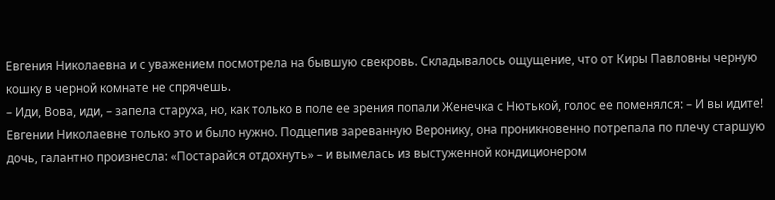Евгения Николаевна и с уважением посмотрела на бывшую свекровь. Складывалось ощущение, что от Киры Павловны черную кошку в черной комнате не спрячешь.
– Иди, Вова, иди, – запела старуха, но, как только в поле ее зрения попали Женечка с Нютькой, голос ее поменялся: – И вы идите!
Евгении Николаевне только это и было нужно. Подцепив зареванную Веронику, она проникновенно потрепала по плечу старшую дочь, галантно произнесла: «Постарайся отдохнуть» – и вымелась из выстуженной кондиционером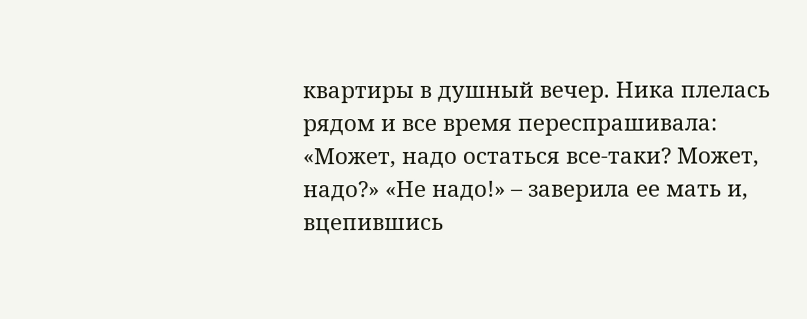квартиры в душный вечер. Ника плелась рядом и все время переспрашивала: «Может, надо остаться все-таки? Может, надо?» «Не надо!» – заверила ее мать и, вцепившись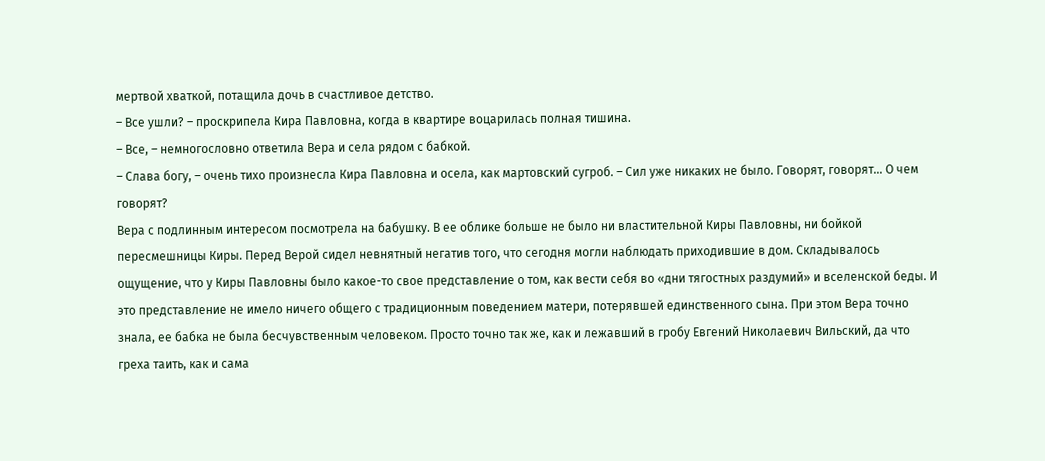мертвой хваткой, потащила дочь в счастливое детство.
– Все ушли? – проскрипела Кира Павловна, когда в квартире воцарилась полная тишина.
– Все, – немногословно ответила Вера и села рядом с бабкой.
– Слава богу, – очень тихо произнесла Кира Павловна и осела, как мартовский сугроб. – Сил уже никаких не было. Говорят, говорят… О чем говорят?
Вера с подлинным интересом посмотрела на бабушку. В ее облике больше не было ни властительной Киры Павловны, ни бойкой пересмешницы Киры. Перед Верой сидел невнятный негатив того, что сегодня могли наблюдать приходившие в дом. Складывалось ощущение, что у Киры Павловны было какое-то свое представление о том, как вести себя во «дни тягостных раздумий» и вселенской беды. И это представление не имело ничего общего с традиционным поведением матери, потерявшей единственного сына. При этом Вера точно знала, ее бабка не была бесчувственным человеком. Просто точно так же, как и лежавший в гробу Евгений Николаевич Вильский, да что греха таить, как и сама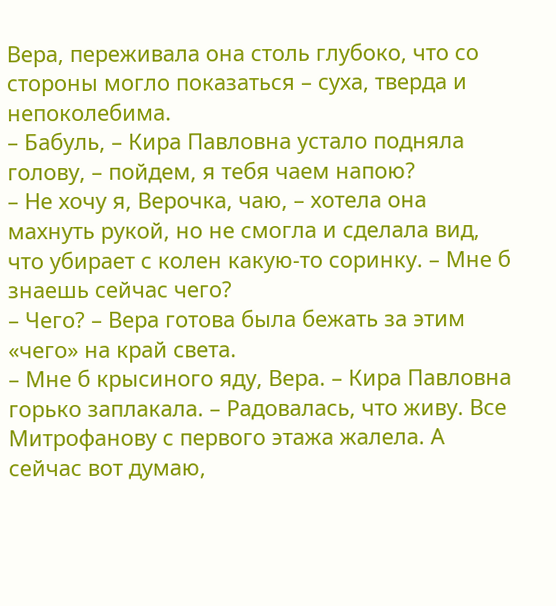Вера, переживала она столь глубоко, что со стороны могло показаться – суха, тверда и непоколебима.
– Бабуль, – Кира Павловна устало подняла голову, – пойдем, я тебя чаем напою?
– Не хочу я, Верочка, чаю, – хотела она махнуть рукой, но не смогла и сделала вид, что убирает с колен какую-то соринку. – Мне б знаешь сейчас чего?
– Чего? – Вера готова была бежать за этим «чего» на край света.
– Мне б крысиного яду, Вера. – Кира Павловна горько заплакала. – Радовалась, что живу. Все Митрофанову с первого этажа жалела. А сейчас вот думаю,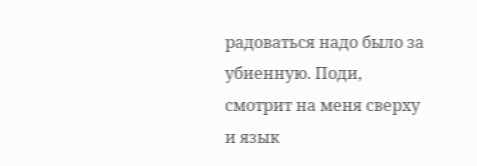радоваться надо было за убиенную. Поди, смотрит на меня сверху и язык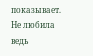показывает. Не любила ведь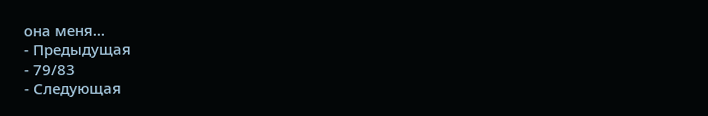она меня…
- Предыдущая
- 79/83
- Следующая